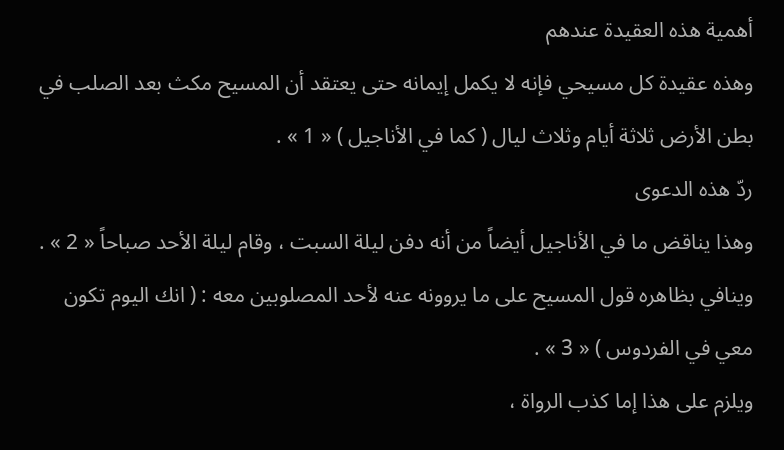أهمية هذه العقيدة عندهم
وهذه عقيدة كل مسيحي فإنه لا يكمل إيمانه حتى يعتقد أن المسيح مكث بعد الصلب في بطن الأرض ثلاثة أيام وثلاث ليال ( كما في الأناجيل ) « 1 » .
ردّ هذه الدعوى
وهذا يناقض ما في الأناجيل أيضاً من أنه دفن ليلة السبت ، وقام ليلة الأحد صباحاً « 2 » .
وينافي بظاهره قول المسيح على ما يروونه عنه لأحد المصلوبين معه : ( انك اليوم تكون معي في الفردوس ) « 3 » .
ويلزم على هذا إما كذب الرواة ،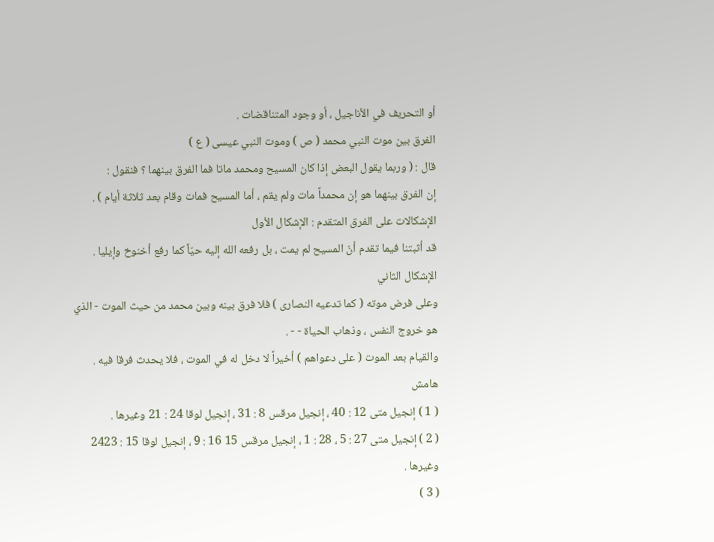أو التحريف في الأناجيل ، أو وجود المتناقضات .
الفرق بين موت النبي محمد ( ص ) وموت النبي عيسى ( ع )
قال : ( وربما يقول البعض إذا كان المسيح ومحمد ماتا فما الفرق بينهما ؟ فنقول :
إن الفرق بينهما هو إن محمداً مات ولم يقم ، أما المسيح فمات وقام بعد ثلاثة أيام ) .
الإشكالات على الفرق المتقدم : الإشكال الأول
قد أثبتنا فيما تقدم أنّ المسيح لم يمت ، بل رفعه الله إليه حيّاً كما رفع أخنوخ وإيليا .
الإشكال الثاني
وعلى فرض موته ( كما تدعيه النصارى ) فلا فرق بينه وبين محمد من حيث الموت - الذي هو خروج النفس ، وذهاب الحياة - - .
والقيام بعد الموت ( على دعواهم ) أخيراً لا دخل له في الموت ، فلا يحدث فرقا فيه .
هامش
( 1 ) إنجيل متى 12 : 40 ، إنجيل مرقس 8 : 31 ، إنجيل لوقا 24 : 21 وغيرها .
( 2 ) إنجيل متى 27 : 5 ، 28 : 1 ، إنجيل مرقس 15 16 : 9 ، إنجيل لوقا 15 : 2423 وغيرها .
( 3 )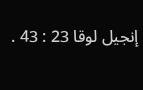إنجيل لوقا 23 : 43 .